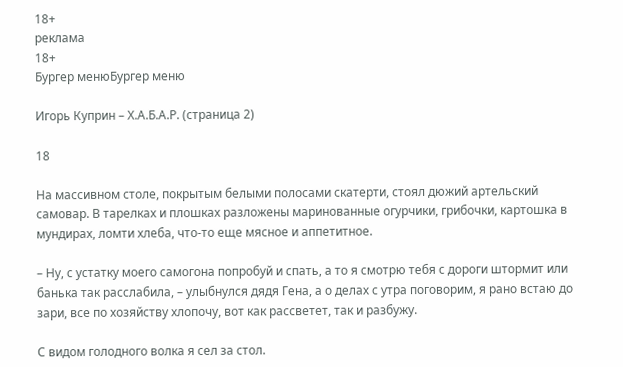18+
реклама
18+
Бургер менюБургер меню

Игорь Куприн – Х.А.Б.А.Р. (страница 2)

18

На массивном столе, покрытым белыми полосами скатерти, стоял дюжий артельский самовар. В тарелках и плошках разложены маринованные огурчики, грибочки, картошка в мундирах, ломти хлеба, что-то еще мясное и аппетитное.

– Ну, с устатку моего самогона попробуй и спать, а то я смотрю тебя с дороги штормит или банька так расслабила, – улыбнулся дядя Гена, а о делах с утра поговорим, я рано встаю до зари, все по хозяйству хлопочу, вот как рассветет, так и разбужу.

С видом голодного волка я сел за стол.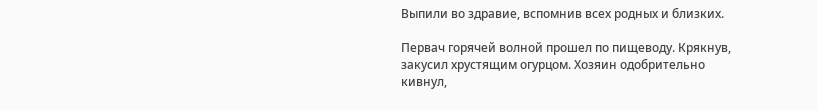Выпили во здравие, вспомнив всех родных и близких.

Первач горячей волной прошел по пищеводу. Крякнув, закусил хрустящим огурцом. Хозяин одобрительно кивнул,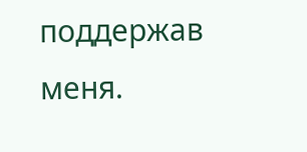поддержав меня.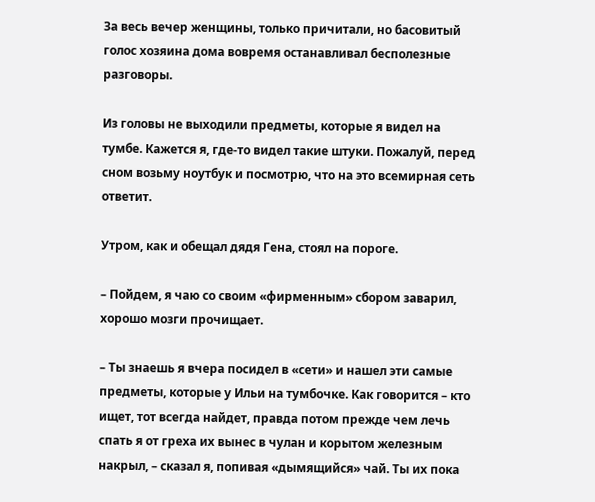За весь вечер женщины, только причитали, но басовитый голос хозяина дома вовремя останавливал бесполезные разговоры.

Из головы не выходили предметы, которые я видел на тумбе. Кажется я, где-то видел такие штуки. Пожалуй, перед сном возьму ноутбук и посмотрю, что на это всемирная сеть ответит.

Утром, как и обещал дядя Гена, стоял на пороге.

– Пойдем, я чаю со своим «фирменным» сбором заварил, хорошо мозги прочищает.

– Ты знаешь я вчера посидел в «сети» и нашел эти самые предметы, которые у Ильи на тумбочке. Как говорится – кто ищет, тот всегда найдет, правда потом прежде чем лечь спать я от греха их вынес в чулан и корытом железным накрыл, – сказал я, попивая «дымящийся» чай. Ты их пока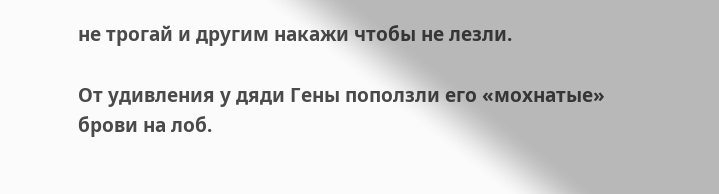не трогай и другим накажи чтобы не лезли.

От удивления у дяди Гены поползли его «мохнатые» брови на лоб.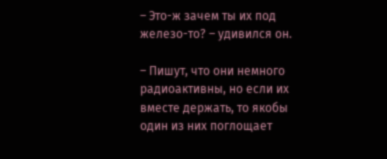– Это-ж зачем ты их под железо-то? – удивился он.

– Пишут, что они немного радиоактивны, но если их вместе держать, то якобы один из них поглощает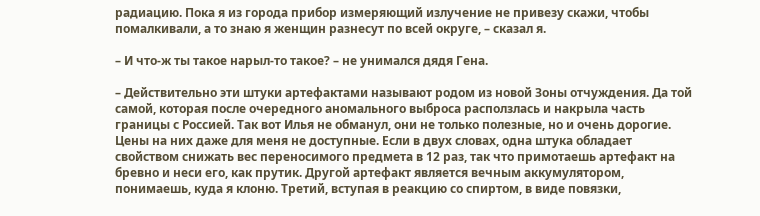радиацию. Пока я из города прибор измеряющий излучение не привезу скажи, чтобы помалкивали, а то знаю я женщин разнесут по всей округе, – сказал я.

– И что-ж ты такое нарыл-то такое? – не унимался дядя Гена.

– Действительно эти штуки артефактами называют родом из новой Зоны отчуждения. Да той самой, которая после очередного аномального выброса расползлась и накрыла часть границы с Россией. Так вот Илья не обманул, они не только полезные, но и очень дорогие. Цены на них даже для меня не доступные. Если в двух словах, одна штука обладает свойством снижать вес переносимого предмета в 12 раз, так что примотаешь артефакт на бревно и неси его, как прутик. Другой артефакт является вечным аккумулятором, понимаешь, куда я клоню. Третий, вступая в реакцию со спиртом, в виде повязки,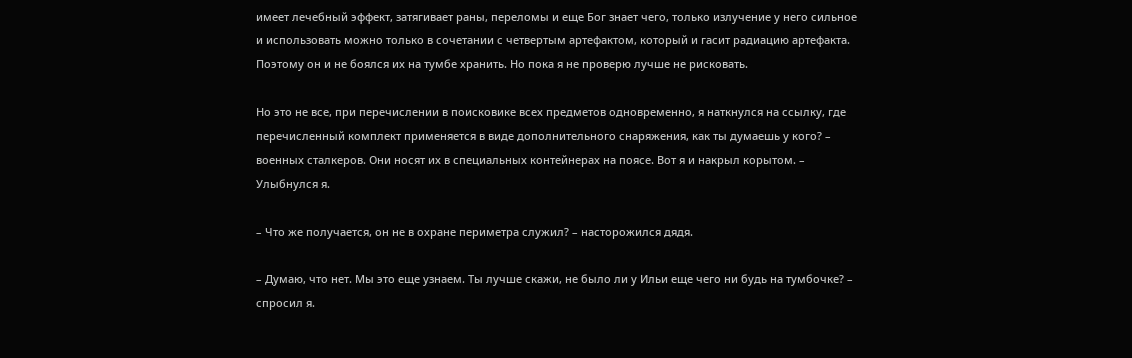имеет лечебный эффект, затягивает раны, переломы и еще Бог знает чего, только излучение у него сильное и использовать можно только в сочетании с четвертым артефактом, который и гасит радиацию артефакта. Поэтому он и не боялся их на тумбе хранить. Но пока я не проверю лучше не рисковать.

Но это не все, при перечислении в поисковике всех предметов одновременно, я наткнулся на ссылку, где перечисленный комплект применяется в виде дополнительного снаряжения, как ты думаешь у кого? – военных сталкеров. Они носят их в специальных контейнерах на поясе. Вот я и накрыл корытом. – Улыбнулся я.

– Что же получается, он не в охране периметра служил? – насторожился дядя.

– Думаю, что нет. Мы это еще узнаем. Ты лучше скажи, не было ли у Ильи еще чего ни будь на тумбочке? – спросил я.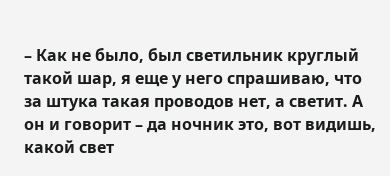– Как не было, был светильник круглый такой шар, я еще у него спрашиваю, что за штука такая проводов нет, а светит. А он и говорит – да ночник это, вот видишь, какой свет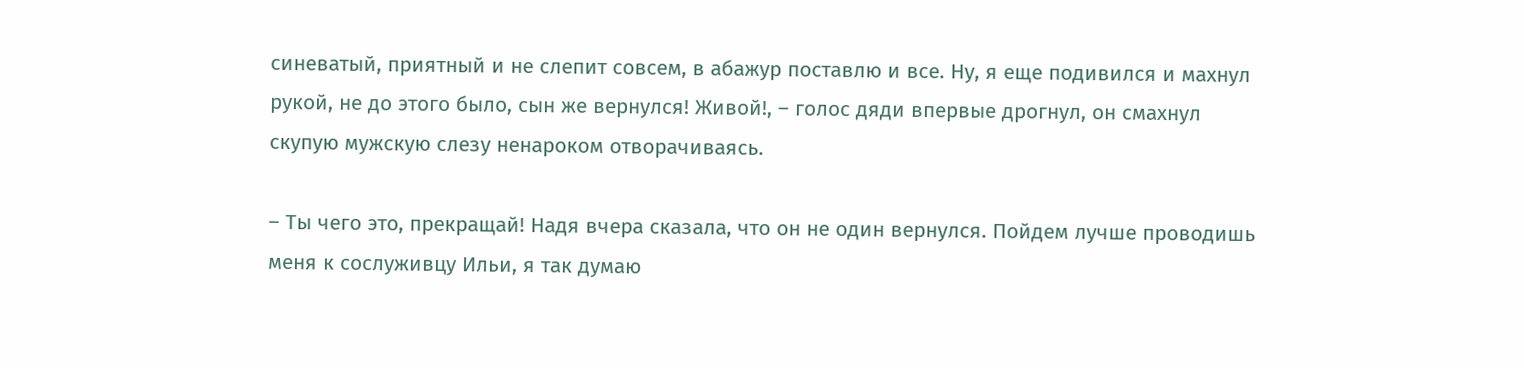синеватый, приятный и не слепит совсем, в абажур поставлю и все. Ну, я еще подивился и махнул рукой, не до этого было, сын же вернулся! Живой!, – голос дяди впервые дрогнул, он смахнул скупую мужскую слезу ненароком отворачиваясь.

– Ты чего это, прекращай! Надя вчера сказала, что он не один вернулся. Пойдем лучше проводишь меня к сослуживцу Ильи, я так думаю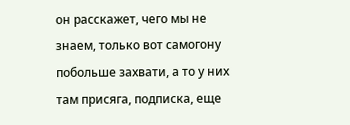он расскажет, чего мы не знаем, только вот самогону побольше захвати, а то у них там присяга, подписка, еще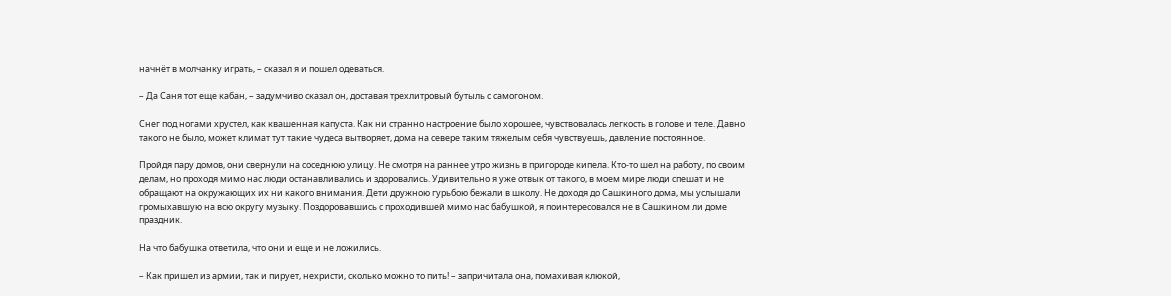начнёт в молчанку играть, – сказал я и пошел одеваться.

– Да Саня тот еще кабан, – задумчиво сказал он, доставая трехлитровый бутыль с самогоном.

Снег под ногами хрустел, как квашенная капуста. Как ни странно настроение было хорошее, чувствовалась легкость в голове и теле. Давно такого не было, может климат тут такие чудеса вытворяет, дома на севере таким тяжелым себя чувствуешь, давление постоянное.

Пройдя пару домов, они свернули на соседнюю улицу. Не смотря на раннее утро жизнь в пригороде кипела. Кто-то шел на работу, по своим делам, но проходя мимо нас люди останавливались и здоровались. Удивительно я уже отвык от такого, в моем мире люди спешат и не обращают на окружающих их ни какого внимания. Дети дружною гурьбою бежали в школу. Не доходя до Сашкиного дома, мы услышали громыхавшую на всю округу музыку. Поздоровавшись с проходившей мимо нас бабушкой, я поинтересовался не в Сашкином ли доме праздник.

На что бабушка ответила, что они и еще и не ложились.

– Как пришел из армии, так и пирует, нехристи, сколько можно то пить! – запричитала она, помахивая клюкой,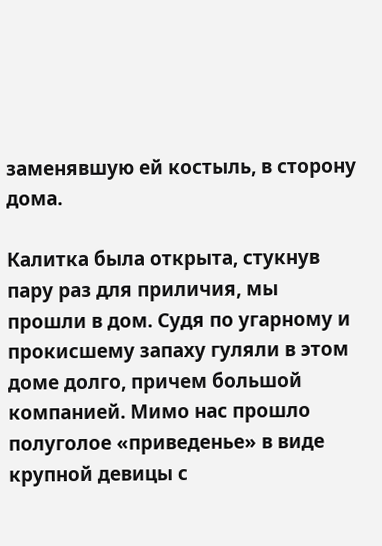заменявшую ей костыль, в сторону дома.

Калитка была открыта, стукнув пару раз для приличия, мы прошли в дом. Судя по угарному и прокисшему запаху гуляли в этом доме долго, причем большой компанией. Мимо нас прошло полуголое «приведенье» в виде крупной девицы с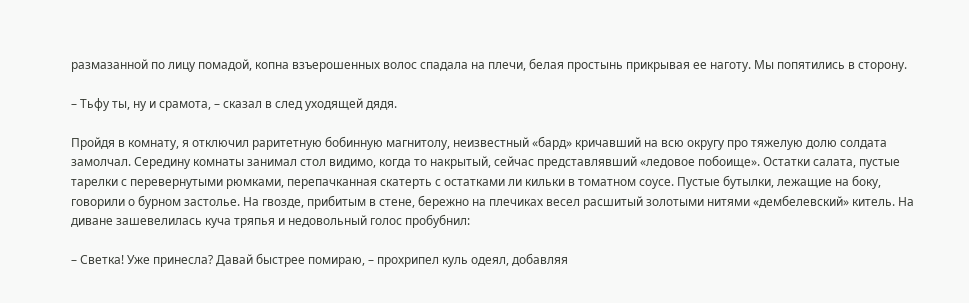размазанной по лицу помадой, копна взъерошенных волос спадала на плечи, белая простынь прикрывая ее наготу. Мы попятились в сторону.

– Тьфу ты, ну и срамота, – сказал в след уходящей дядя.

Пройдя в комнату, я отключил раритетную бобинную магнитолу, неизвестный «бард» кричавший на всю округу про тяжелую долю солдата замолчал. Середину комнаты занимал стол видимо, когда то накрытый, сейчас представлявший «ледовое побоище». Остатки салата, пустые тарелки с перевернутыми рюмками, перепачканная скатерть с остатками ли кильки в томатном соусе. Пустые бутылки, лежащие на боку, говорили о бурном застолье. На гвозде, прибитым в стене, бережно на плечиках весел расшитый золотыми нитями «дембелевский» китель. На диване зашевелилась куча тряпья и недовольный голос пробубнил:

– Светка! Уже принесла? Давай быстрее помираю, – прохрипел куль одеял, добавляя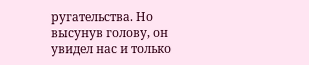ругательства. Но высунув голову, он увидел нас и только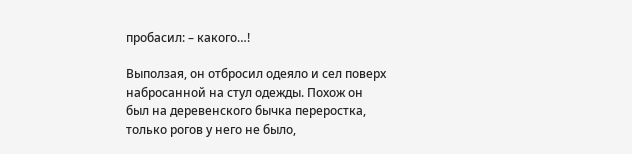пробасил: – какого…!

Выползая, он отбросил одеяло и сел поверх набросанной на стул одежды. Похож он был на деревенского бычка переростка, только рогов у него не было,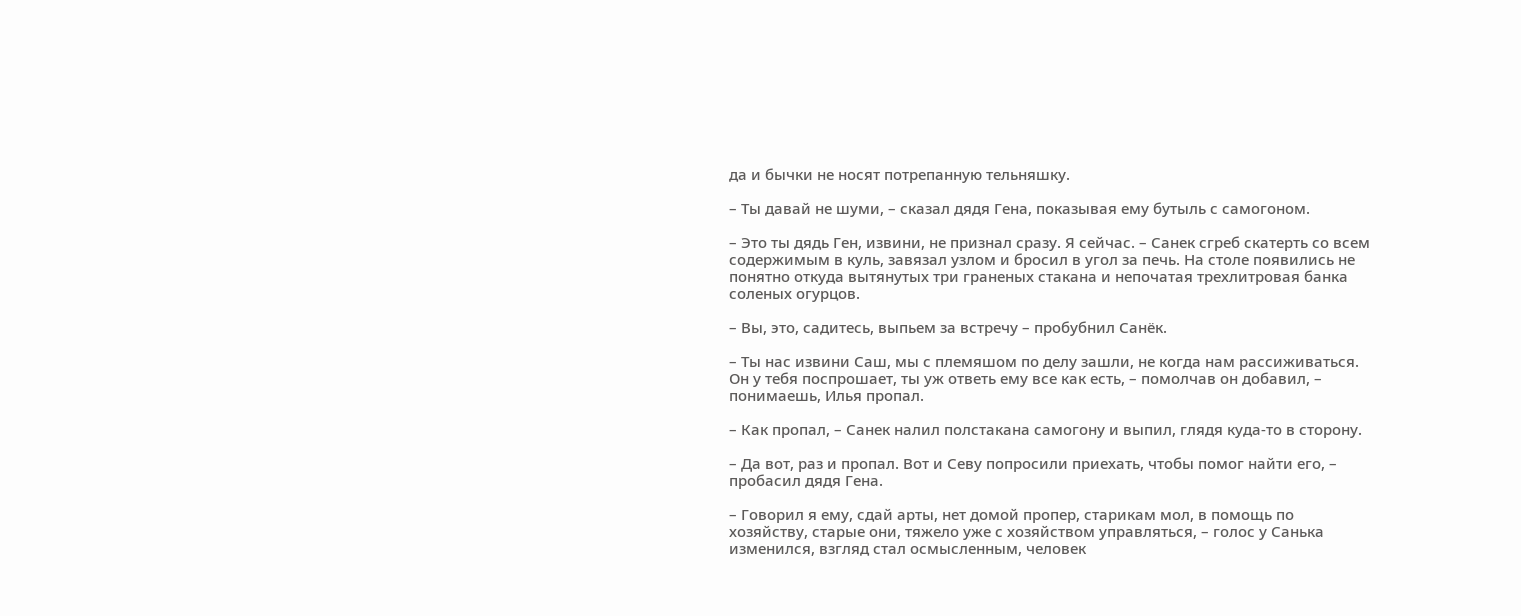да и бычки не носят потрепанную тельняшку.

– Ты давай не шуми, – сказал дядя Гена, показывая ему бутыль с самогоном.

– Это ты дядь Ген, извини, не признал сразу. Я сейчас. – Санек сгреб скатерть со всем содержимым в куль, завязал узлом и бросил в угол за печь. На столе появились не понятно откуда вытянутых три граненых стакана и непочатая трехлитровая банка соленых огурцов.

– Вы, это, садитесь, выпьем за встречу – пробубнил Санёк.

– Ты нас извини Саш, мы с племяшом по делу зашли, не когда нам рассиживаться. Он у тебя поспрошает, ты уж ответь ему все как есть, – помолчав он добавил, – понимаешь, Илья пропал.

– Как пропал, – Санек налил полстакана самогону и выпил, глядя куда-то в сторону.

– Да вот, раз и пропал. Вот и Севу попросили приехать, чтобы помог найти его, – пробасил дядя Гена.

– Говорил я ему, сдай арты, нет домой пропер, старикам мол, в помощь по хозяйству, старые они, тяжело уже с хозяйством управляться, – голос у Санька изменился, взгляд стал осмысленным, человек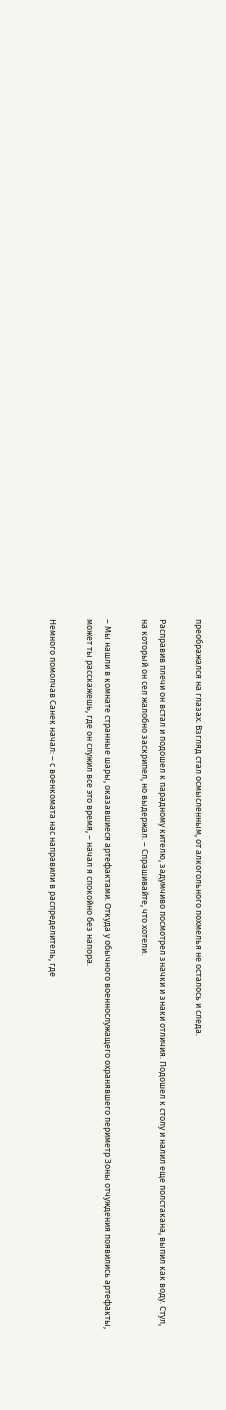преображался на глазах. Взгляд стал осмысленным, от алкогольного похмелья не осталось и следа.

Расправив плечи он встал и подошел к парадному кителю, задумчиво посмотрел значки и знаки отличия. Подошел к столу и налил еще полстакана, выпил как воду. Стул, на который он сел жалобно заскрипел, но выдержал. – Спрашивайте, что хотели.

– Мы нашли в комнате странные шары, оказавшиеся артефактами. Откуда у обычного военнослужащего охранявшего периметр Зоны отчуждения появились артефакты, может ты расскажешь, где он служил все это время, – начал я спокойно без напора.

Немного помолчав Санек начал: – с военкомата нас направили в распределитель, где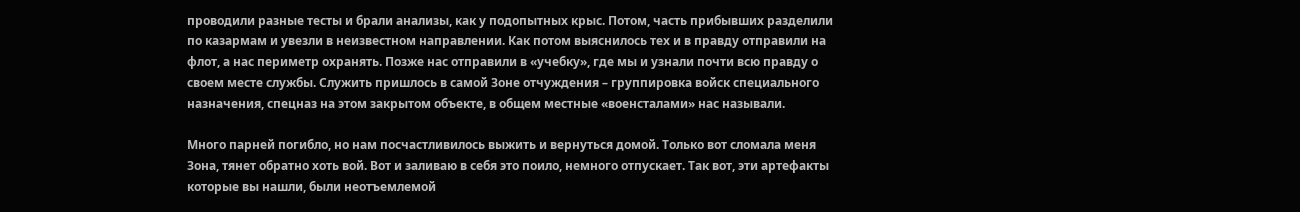проводили разные тесты и брали анализы, как у подопытных крыс. Потом, часть прибывших разделили по казармам и увезли в неизвестном направлении. Как потом выяснилось тех и в правду отправили на флот, а нас периметр охранять. Позже нас отправили в «учебку», где мы и узнали почти всю правду о своем месте службы. Служить пришлось в самой Зоне отчуждения – группировка войск специального назначения, спецназ на этом закрытом объекте, в общем местные «военсталами» нас называли.

Много парней погибло, но нам посчастливилось выжить и вернуться домой. Только вот сломала меня Зона, тянет обратно хоть вой. Вот и заливаю в себя это поило, немного отпускает. Так вот, эти артефакты которые вы нашли, были неотъемлемой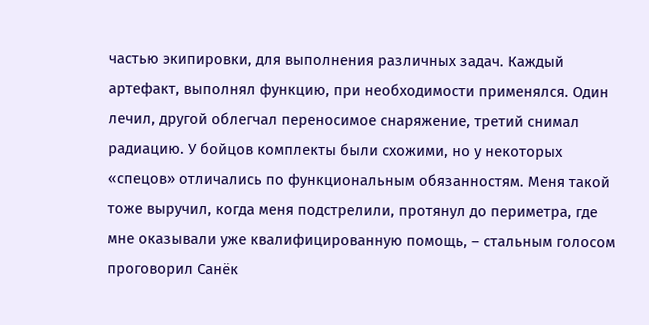частью экипировки, для выполнения различных задач. Каждый артефакт, выполнял функцию, при необходимости применялся. Один лечил, другой облегчал переносимое снаряжение, третий снимал радиацию. У бойцов комплекты были схожими, но у некоторых «спецов» отличались по функциональным обязанностям. Меня такой тоже выручил, когда меня подстрелили, протянул до периметра, где мне оказывали уже квалифицированную помощь, – стальным голосом проговорил Санёк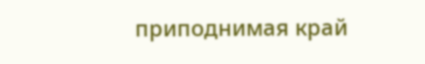приподнимая край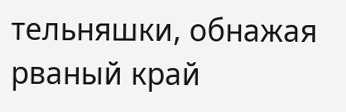тельняшки, обнажая рваный край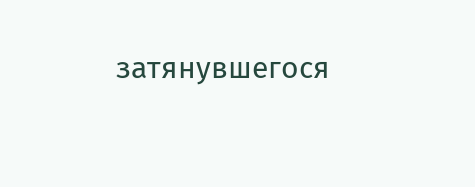затянувшегося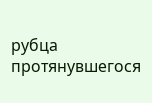рубца протянувшегося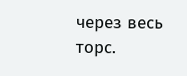через весь торс.